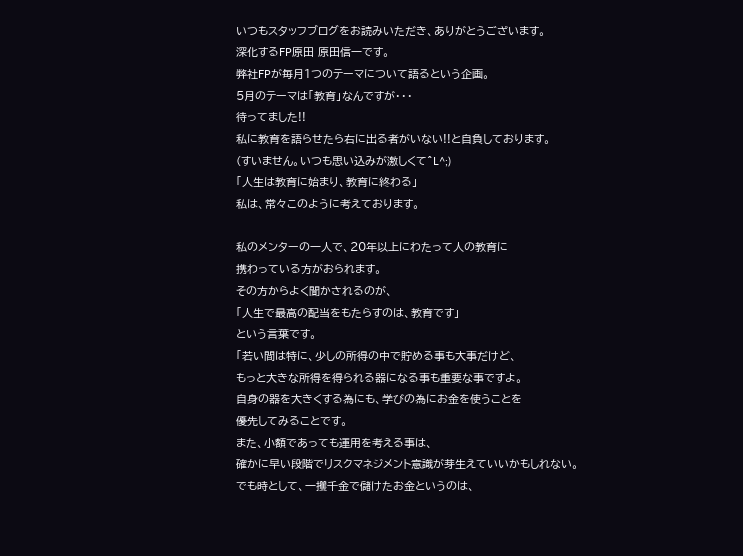いつもスタッフブログをお読みいただき、ありがとうございます。
深化するFP原田 原田信一です。
弊社FPが毎月1つのテーマについて語るという企画。
5月のテーマは「教育」なんですが・・・
待ってました!!
私に教育を語らせたら右に出る者がいない!!と自負しております。
(すいません。いつも思い込みが激しくて^L^;)
「人生は教育に始まり、教育に終わる」
私は、常々このように考えております。

私のメンターの一人で、20年以上にわたって人の教育に
携わっている方がおられます。
その方からよく聞かされるのが、
「人生で最高の配当をもたらすのは、教育です」
という言葉です。
「若い間は特に、少しの所得の中で貯める事も大事だけど、
もっと大きな所得を得られる器になる事も重要な事ですよ。
自身の器を大きくする為にも、学びの為にお金を使うことを
優先してみることです。
また、小額であっても運用を考える事は、
確かに早い段階でリスクマネジメント意識が芽生えていいかもしれない。
でも時として、一攫千金で儲けたお金というのは、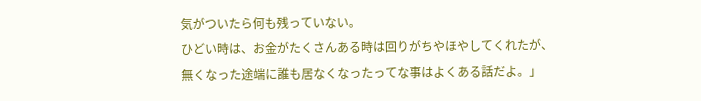気がついたら何も残っていない。
ひどい時は、お金がたくさんある時は回りがちやほやしてくれたが、
無くなった途端に誰も居なくなったってな事はよくある話だよ。」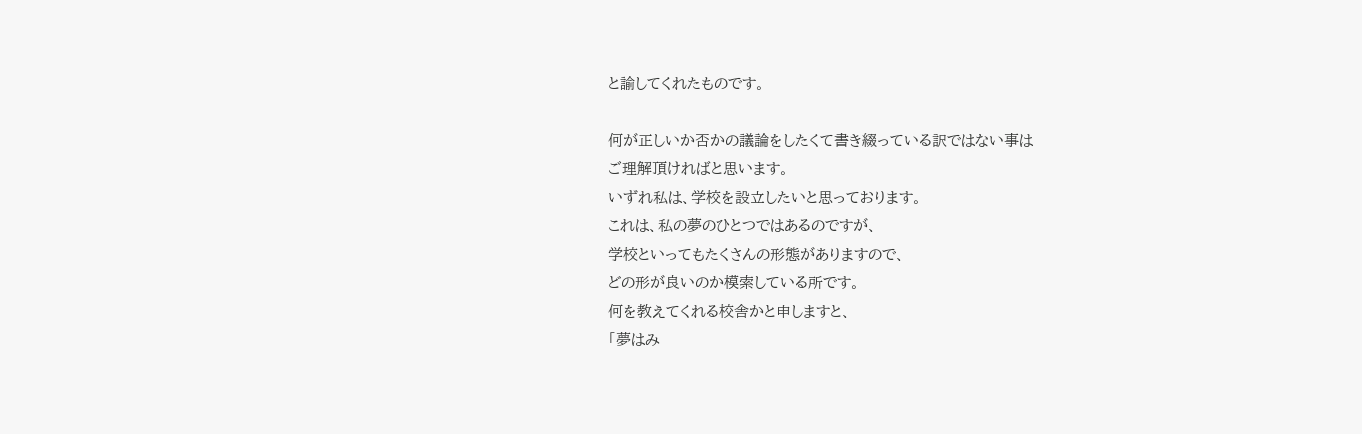と諭してくれたものです。

何が正しいか否かの議論をしたくて書き綴っている訳ではない事は
ご理解頂ければと思います。
いずれ私は、学校を設立したいと思っております。
これは、私の夢のひとつではあるのですが、
学校といってもたくさんの形態がありますので、
どの形が良いのか模索している所です。
何を教えてくれる校舎かと申しますと、
「夢はみ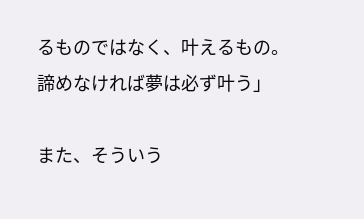るものではなく、叶えるもの。諦めなければ夢は必ず叶う」

また、そういう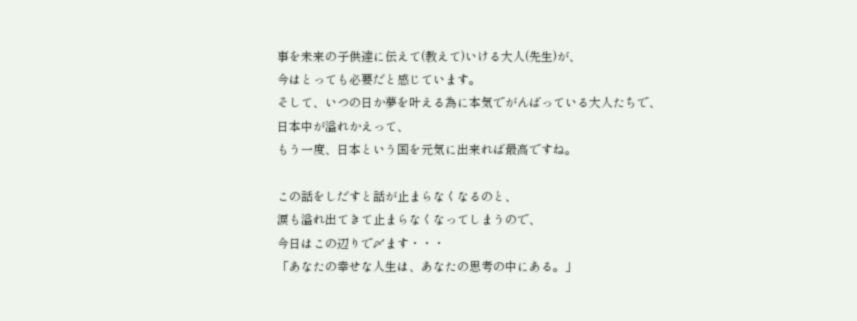事を未来の子供達に伝えて(教えて)いける大人(先生)が、
今はとっても必要だと感じています。
そして、いつの日か夢を叶える為に本気でがんばっている大人たちで、
日本中が溢れかえって、
もう一度、日本という国を元気に出来れば最高ですね。

この話をしだすと話が止まらなくなるのと、
涙も溢れ出てきて止まらなくなってしまうので、
今日はこの辺りで〆ます・・・
「あなたの幸せな人生は、あなたの思考の中にある。」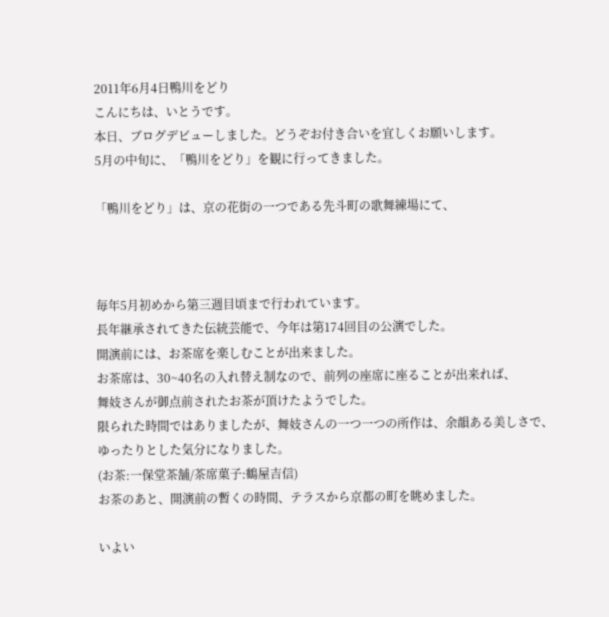2011年6月4日鴨川をどり
こんにちは、いとうです。
本日、ブログデビューしました。どうぞお付き合いを宜しくお願いします。
5月の中旬に、「鴨川をどり」を観に行ってきました。

「鴨川をどり」は、京の花街の一つである先斗町の歌舞練場にて、



毎年5月初めから第三週目頃まで行われています。
長年継承されてきた伝統芸能で、今年は第174回目の公演でした。
開演前には、お茶席を楽しむことが出来ました。
お茶席は、30~40名の入れ替え制なので、前列の座席に座ることが出来れば、
舞妓さんが御点前されたお茶が頂けたようでした。
限られた時間ではありましたが、舞妓さんの一つ一つの所作は、余韻ある美しさで、
ゆったりとした気分になりました。
(お茶:一保堂茶舗/茶席菓子:鶴屋吉信)
お茶のあと、開演前の暫くの時間、テラスから京都の町を眺めました。

いよい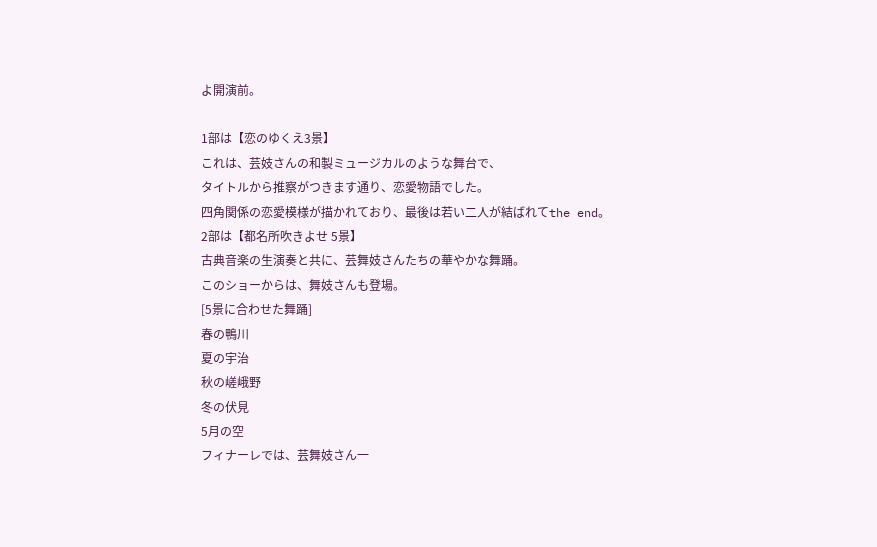よ開演前。

1部は【恋のゆくえ3景】
これは、芸妓さんの和製ミュージカルのような舞台で、
タイトルから推察がつきます通り、恋愛物語でした。
四角関係の恋愛模様が描かれており、最後は若い二人が結ばれてthe end。
2部は【都名所吹きよせ 5景】
古典音楽の生演奏と共に、芸舞妓さんたちの華やかな舞踊。
このショーからは、舞妓さんも登場。
[5景に合わせた舞踊]
春の鴨川
夏の宇治
秋の嵯峨野
冬の伏見
5月の空
フィナーレでは、芸舞妓さん一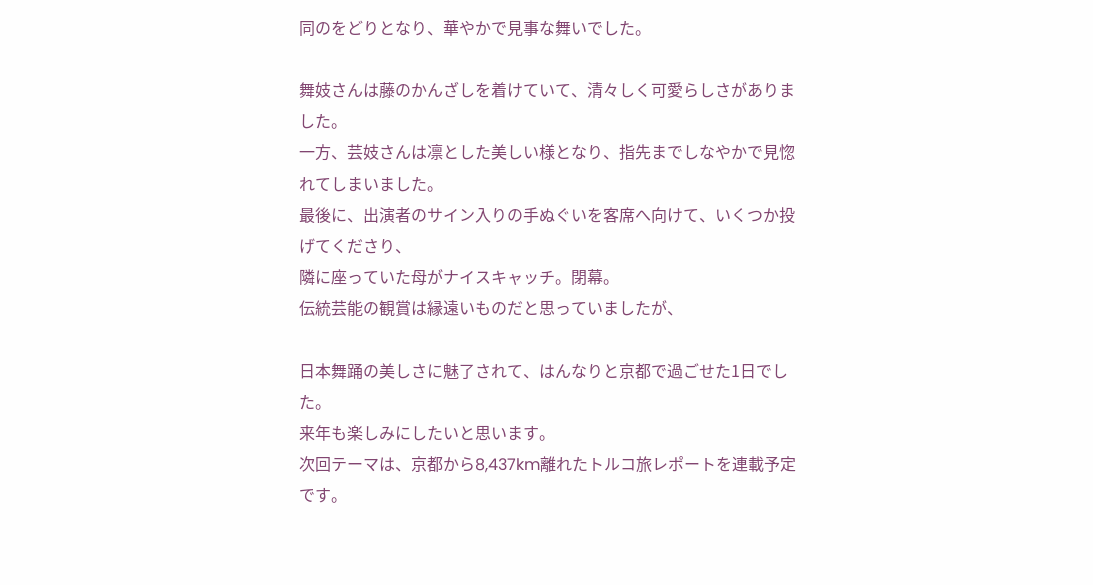同のをどりとなり、華やかで見事な舞いでした。

舞妓さんは藤のかんざしを着けていて、清々しく可愛らしさがありました。
一方、芸妓さんは凛とした美しい様となり、指先までしなやかで見惚れてしまいました。
最後に、出演者のサイン入りの手ぬぐいを客席へ向けて、いくつか投げてくださり、
隣に座っていた母がナイスキャッチ。閉幕。
伝統芸能の観賞は縁遠いものだと思っていましたが、

日本舞踊の美しさに魅了されて、はんなりと京都で過ごせた1日でした。
来年も楽しみにしたいと思います。
次回テーマは、京都から8,437km離れたトルコ旅レポートを連載予定です。